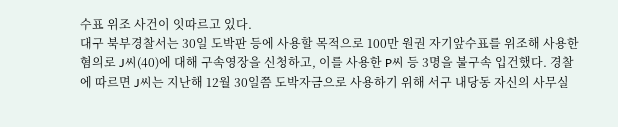수표 위조 사건이 잇따르고 있다.
대구 북부경찰서는 30일 도박판 등에 사용할 목적으로 100만 원권 자기앞수표를 위조해 사용한 혐의로 J씨(40)에 대해 구속영장을 신청하고, 이를 사용한 P씨 등 3명을 불구속 입건했다. 경찰에 따르면 J씨는 지난해 12월 30일쯤 도박자금으로 사용하기 위해 서구 내당동 자신의 사무실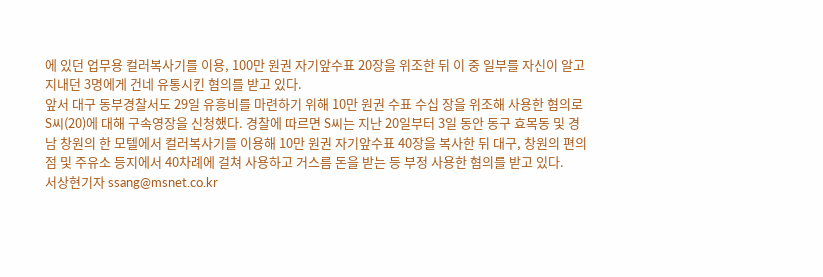에 있던 업무용 컬러복사기를 이용, 100만 원권 자기앞수표 20장을 위조한 뒤 이 중 일부를 자신이 알고 지내던 3명에게 건네 유통시킨 혐의를 받고 있다.
앞서 대구 동부경찰서도 29일 유흥비를 마련하기 위해 10만 원권 수표 수십 장을 위조해 사용한 혐의로 S씨(20)에 대해 구속영장을 신청했다. 경찰에 따르면 S씨는 지난 20일부터 3일 동안 동구 효목동 및 경남 창원의 한 모텔에서 컬러복사기를 이용해 10만 원권 자기앞수표 40장을 복사한 뒤 대구, 창원의 편의점 및 주유소 등지에서 40차례에 걸쳐 사용하고 거스름 돈을 받는 등 부정 사용한 혐의를 받고 있다.
서상현기자 ssang@msnet.co.kr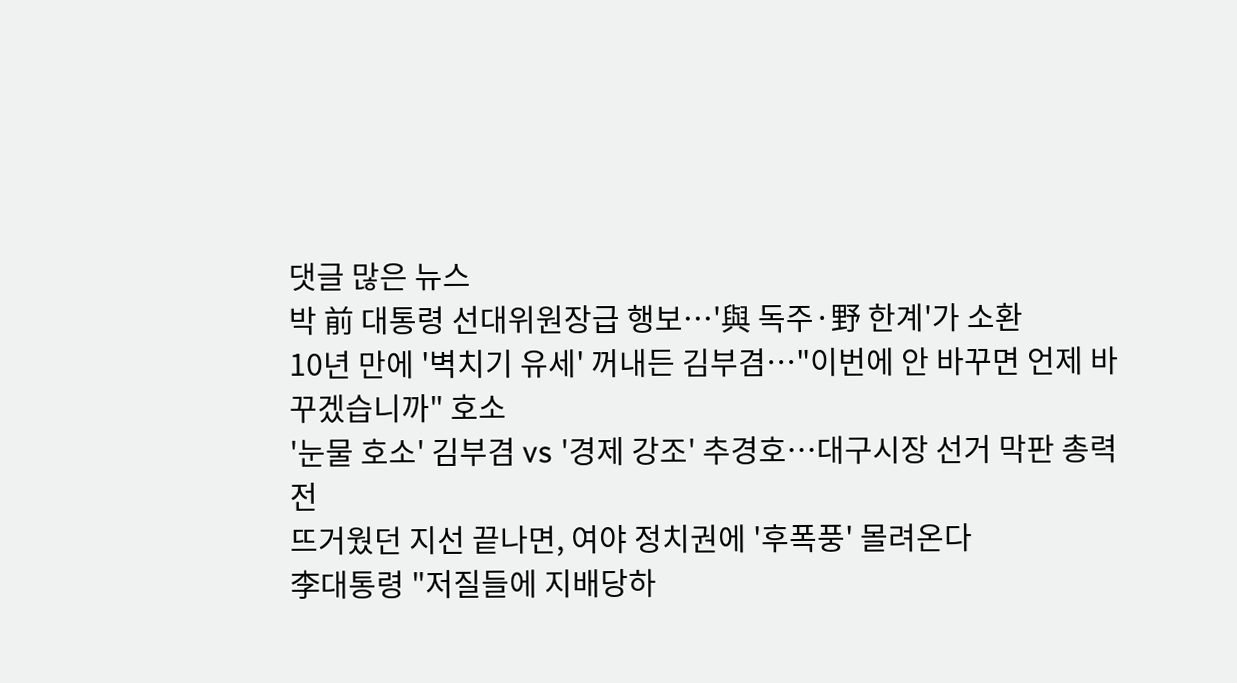댓글 많은 뉴스
박 前 대통령 선대위원장급 행보…'與 독주·野 한계'가 소환
10년 만에 '벽치기 유세' 꺼내든 김부겸…"이번에 안 바꾸면 언제 바꾸겠습니까" 호소
'눈물 호소' 김부겸 vs '경제 강조' 추경호…대구시장 선거 막판 총력전
뜨거웠던 지선 끝나면, 여야 정치권에 '후폭풍' 몰려온다
李대통령 "저질들에 지배당하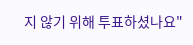지 않기 위해 투표하셨나요"